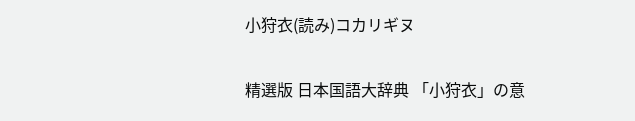小狩衣(読み)コカリギヌ

精選版 日本国語大辞典 「小狩衣」の意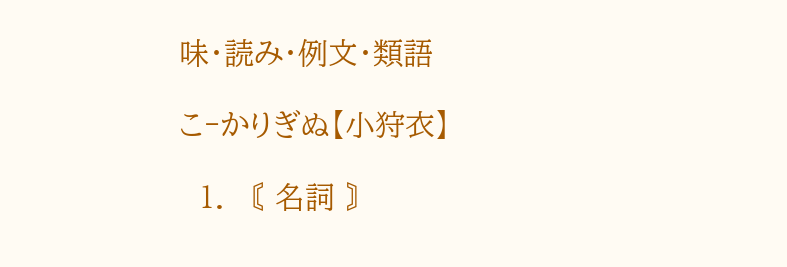味・読み・例文・類語

こ‐かりぎぬ【小狩衣】

  1. 〘 名詞 〙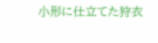小形に仕立てた狩衣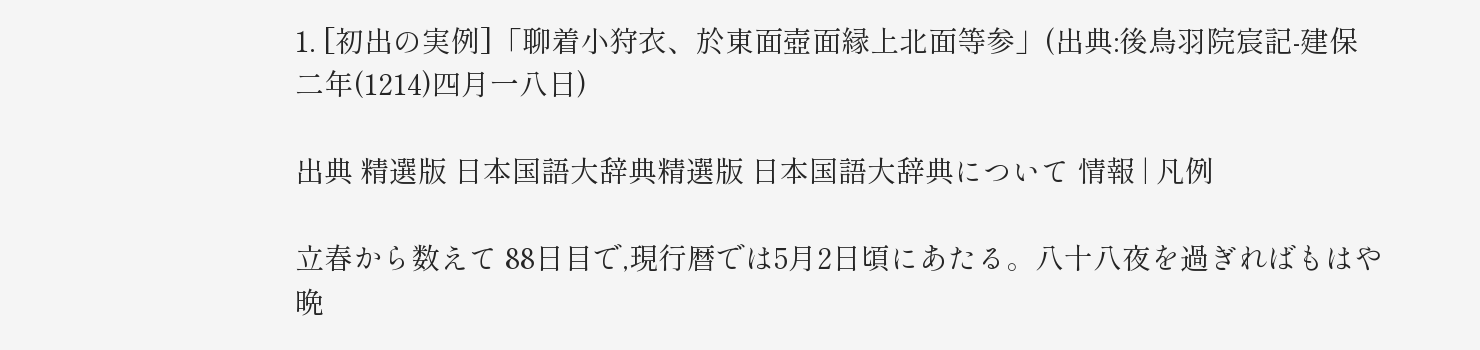1. [初出の実例]「聊着小狩衣、於東面壺面縁上北面等参」(出典:後鳥羽院宸記‐建保二年(1214)四月一八日)

出典 精選版 日本国語大辞典精選版 日本国語大辞典について 情報 | 凡例

立春から数えて 88日目で,現行暦では5月2日頃にあたる。八十八夜を過ぎればもはや晩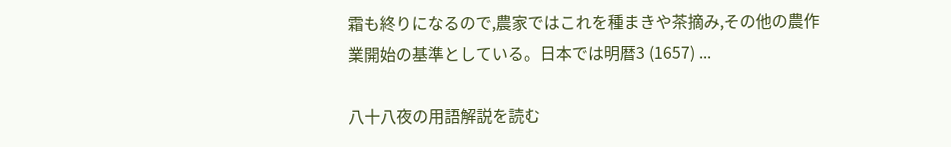霜も終りになるので,農家ではこれを種まきや茶摘み,その他の農作業開始の基準としている。日本では明暦3 (1657) ...

八十八夜の用語解説を読む